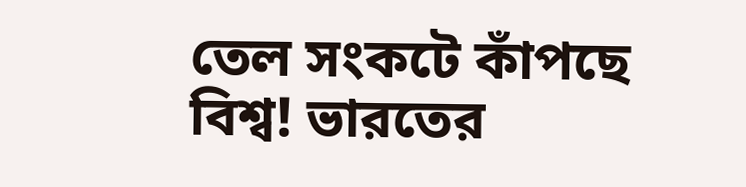তেল সংকটে কাঁপছে বিশ্ব! ভারতের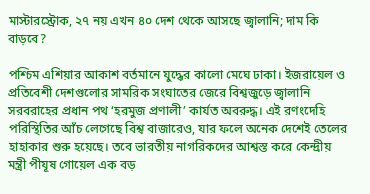মাস্টারস্ট্রোক, ২৭ নয় এখন ৪০ দেশ থেকে আসছে জ্বালানি; দাম কি বাড়বে?

পশ্চিম এশিয়ার আকাশ বর্তমানে যুদ্ধের কালো মেঘে ঢাকা। ইজরায়েল ও প্রতিবেশী দেশগুলোর সামরিক সংঘাতের জেরে বিশ্বজুড়ে জ্বালানি সরবরাহের প্রধান পথ ‘হরমুজ প্রণালী’ কার্যত অবরুদ্ধ। এই রণংদেহি পরিস্থিতির আঁচ লেগেছে বিশ্ব বাজারেও, যার ফলে অনেক দেশেই তেলের হাহাকার শুরু হয়েছে। তবে ভারতীয় নাগরিকদের আশ্বস্ত করে কেন্দ্রীয় মন্ত্রী পীযূষ গোয়েল এক বড়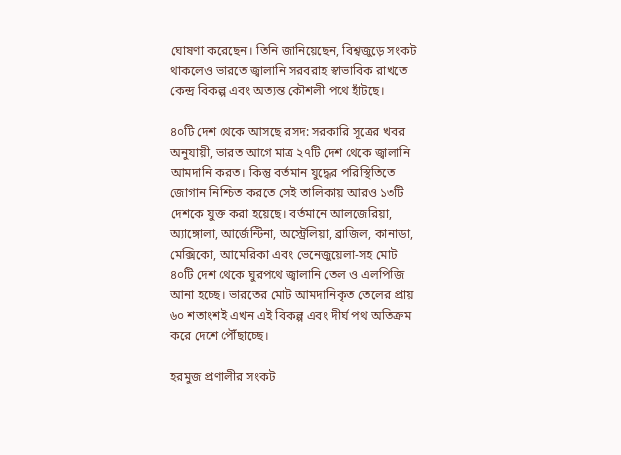ঘোষণা করেছেন। তিনি জানিয়েছেন, বিশ্বজুড়ে সংকট থাকলেও ভারতে জ্বালানি সরবরাহ স্বাভাবিক রাখতে কেন্দ্র বিকল্প এবং অত্যন্ত কৌশলী পথে হাঁটছে।

৪০টি দেশ থেকে আসছে রসদ: সরকারি সূত্রের খবর অনুযায়ী, ভারত আগে মাত্র ২৭টি দেশ থেকে জ্বালানি আমদানি করত। কিন্তু বর্তমান যুদ্ধের পরিস্থিতিতে জোগান নিশ্চিত করতে সেই তালিকায় আরও ১৩টি দেশকে যুক্ত করা হয়েছে। বর্তমানে আলজেরিয়া, অ্যাঙ্গোলা, আর্জেন্টিনা, অস্ট্রেলিয়া, ব্রাজিল, কানাডা, মেক্সিকো, আমেরিকা এবং ভেনেজুয়েলা-সহ মোট ৪০টি দেশ থেকে ঘুরপথে জ্বালানি তেল ও এলপিজি আনা হচ্ছে। ভারতের মোট আমদানিকৃত তেলের প্রায় ৬০ শতাংশই এখন এই বিকল্প এবং দীর্ঘ পথ অতিক্রম করে দেশে পৌঁছাচ্ছে।

হরমুজ প্রণালীর সংকট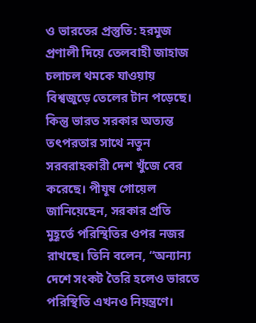ও ভারতের প্রস্তুতি: হরমুজ প্রণালী দিয়ে তেলবাহী জাহাজ চলাচল থমকে যাওয়ায় বিশ্বজুড়ে তেলের টান পড়েছে। কিন্তু ভারত সরকার অত্যন্ত তৎপরতার সাথে নতুন সরবরাহকারী দেশ খুঁজে বের করেছে। পীযূষ গোয়েল জানিয়েছেন, সরকার প্রতি মুহূর্তে পরিস্থিতির ওপর নজর রাখছে। তিনি বলেন, “অন্যান্য দেশে সংকট তৈরি হলেও ভারতে পরিস্থিতি এখনও নিয়ন্ত্রণে।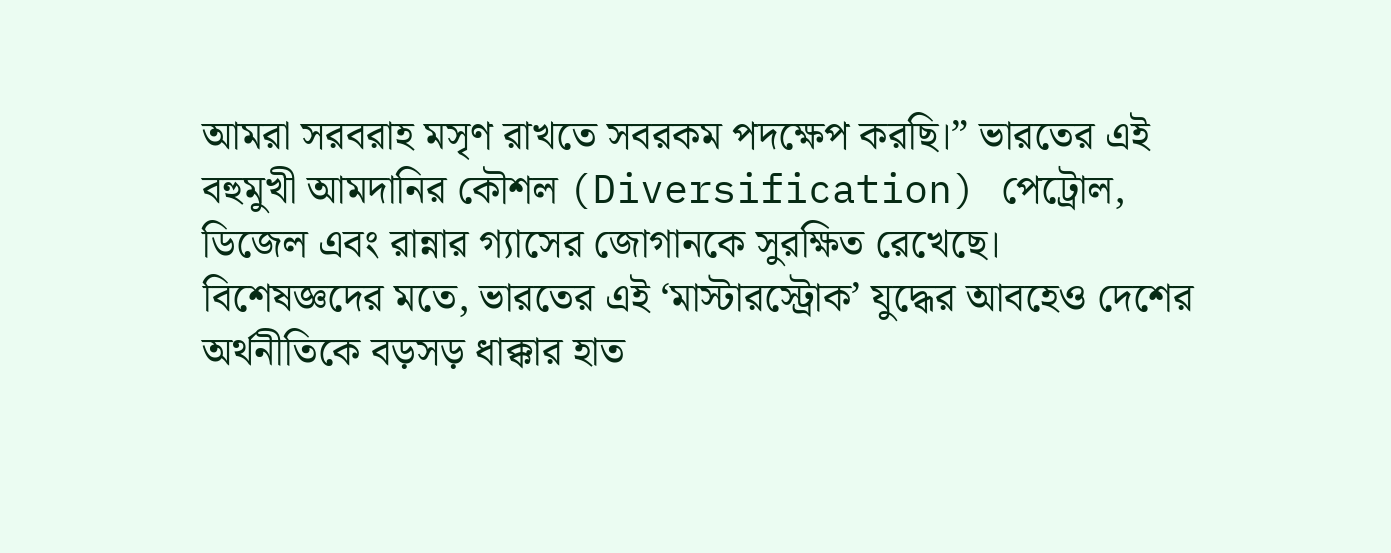আমরা সরবরাহ মসৃণ রাখতে সবরকম পদক্ষেপ করছি।” ভারতের এই বহুমুখী আমদানির কৌশল (Diversification) পেট্রোল, ডিজেল এবং রান্নার গ্যাসের জোগানকে সুরক্ষিত রেখেছে। বিশেষজ্ঞদের মতে, ভারতের এই ‘মাস্টারস্ট্রোক’ যুদ্ধের আবহেও দেশের অর্থনীতিকে বড়সড় ধাক্কার হাত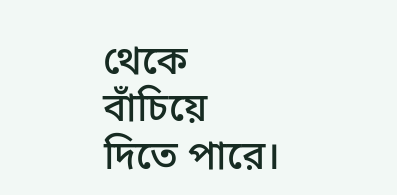থেকে বাঁচিয়ে দিতে পারে।